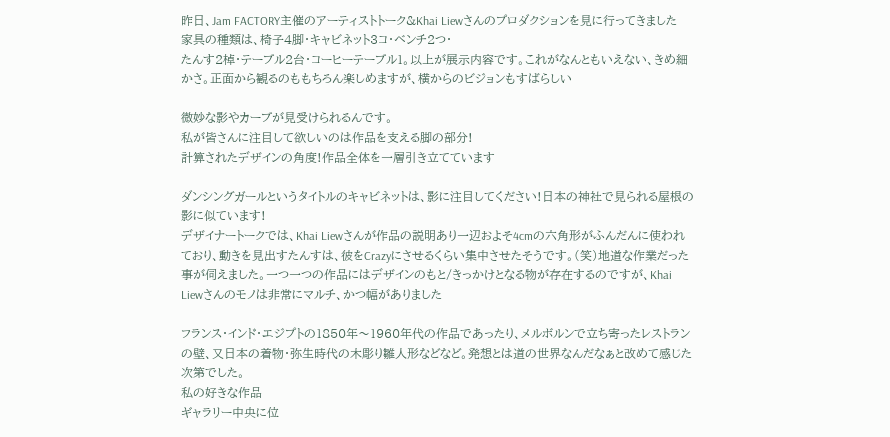昨日、Jam FACTORY主催のアーティストトーク&Khai Liewさんのプロダクションを見に行ってきました
家具の種類は、椅子4脚・キャビネット3コ・ベンチ2つ・
たんす2棹・テーブル2台・コーヒーテーブル1。以上が展示内容です。これがなんともいえない、きめ細かさ。正面から観るのももちろん楽しめますが、横からのビジョンもすばらしい

微妙な影やカーブが見受けられるんです。
私が皆さんに注目して欲しいのは作品を支える脚の部分!
計算されたデザインの角度!作品全体を一層引き立てています

ダンシングガールというタイトルのキャビネットは、影に注目してください!日本の神社で見られる屋根の影に似ています!
デザイナートークでは、Khai Liewさんが作品の説明あり一辺およそ4cmの六角形がふんだんに使われており、動きを見出すたんすは、彼をCrazyにさせるくらい集中させたそうです。(笑)地道な作業だった事が伺えました。一つ一つの作品にはデザインのもと/きっかけとなる物が存在するのですが、Khai Liewさんのモノは非常にマルチ、かつ幅がありました

フランス・インド・エジプトの1850年〜1960年代の作品であったり、メルボルンで立ち寄ったレストランの壁、又日本の着物・弥生時代の木彫り雛人形などなど。発想とは道の世界なんだなぁと改めて感じた次第でした。
私の好きな作品
ギャラリー中央に位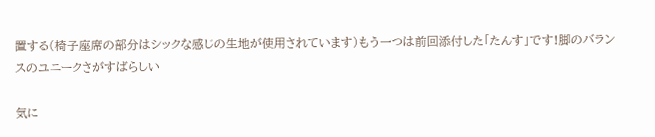置する(椅子座席の部分はシックな感じの生地が使用されています)もう一つは前回添付した「たんす」です!脚のバランスのユニークさがすばらしい

気に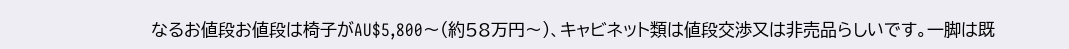なるお値段お値段は椅子がAU$5,800〜(約58万円〜)、キャビネット類は値段交渉又は非売品らしいです。一脚は既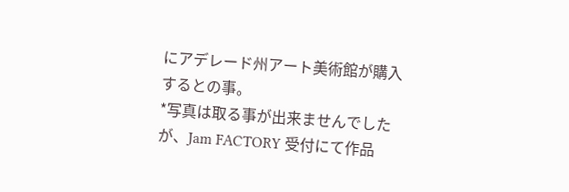にアデレード州アート美術館が購入するとの事。
*写真は取る事が出来ませんでしたが、Jam FACTORY 受付にて作品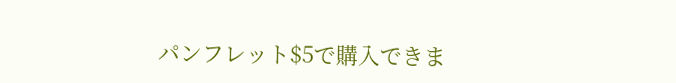パンフレット$5で購入できま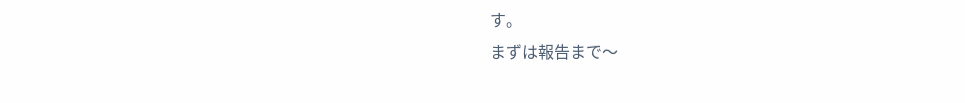す。
まずは報告まで〜